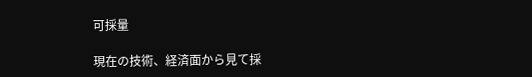可採量

現在の技術、経済面から見て採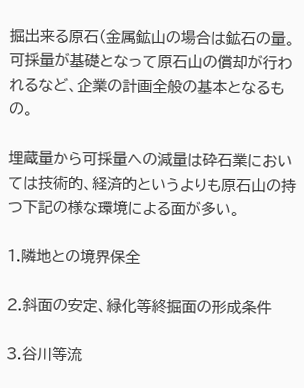掘出来る原石(金属鉱山の場合は鉱石の量。可採量が基礎となって原石山の償却が行われるなど、企業の計画全般の基本となるもの。

埋蔵量から可採量への減量は砕石業においては技術的、経済的というよりも原石山の持つ下記の様な環境による面が多い。

1.隣地との境界保全

2.斜面の安定、緑化等終掘面の形成条件

3.谷川等流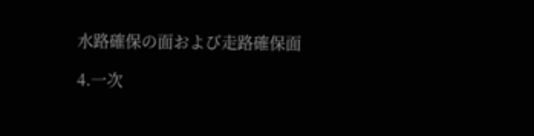水路確保の面および走路確保面

4.一次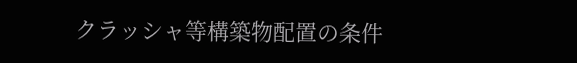クラッシャ等構築物配置の条件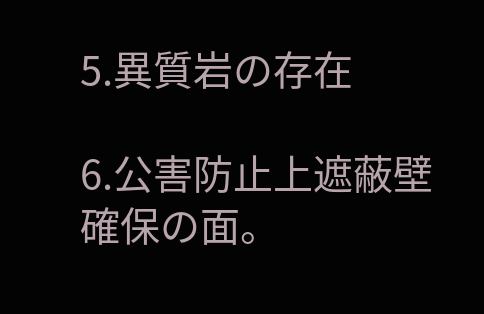5.異質岩の存在

6.公害防止上遮蔽壁確保の面。